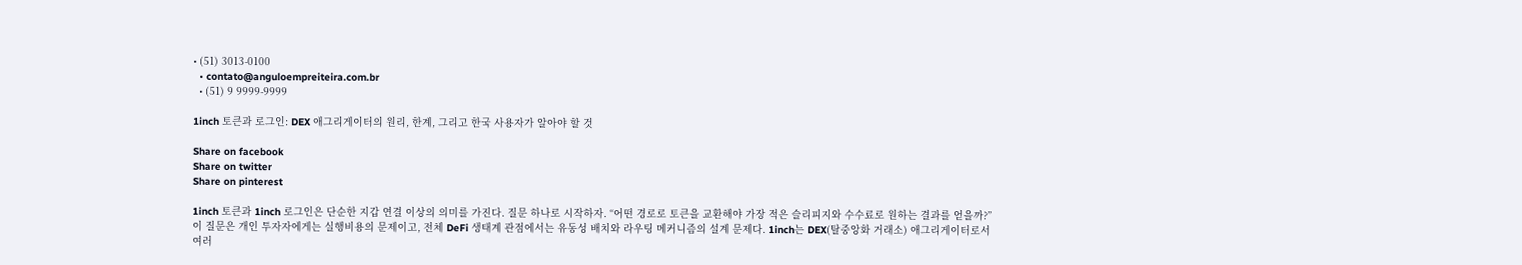• (51) 3013-0100
  • contato@anguloempreiteira.com.br
  • (51) 9 9999-9999

1inch 토큰과 로그인: DEX 애그리게이터의 원리, 한계, 그리고 한국 사용자가 알아야 할 것

Share on facebook
Share on twitter
Share on pinterest

1inch 토큰과 1inch 로그인은 단순한 지갑 연결 이상의 의미를 가진다. 질문 하나로 시작하자. “어떤 경로로 토큰을 교환해야 가장 적은 슬리피지와 수수료로 원하는 결과를 얻을까?” 이 질문은 개인 투자자에게는 실행비용의 문제이고, 전체 DeFi 생태계 관점에서는 유동성 배치와 라우팅 메커니즘의 설계 문제다. 1inch는 DEX(탈중앙화 거래소) 애그리게이터로서 여러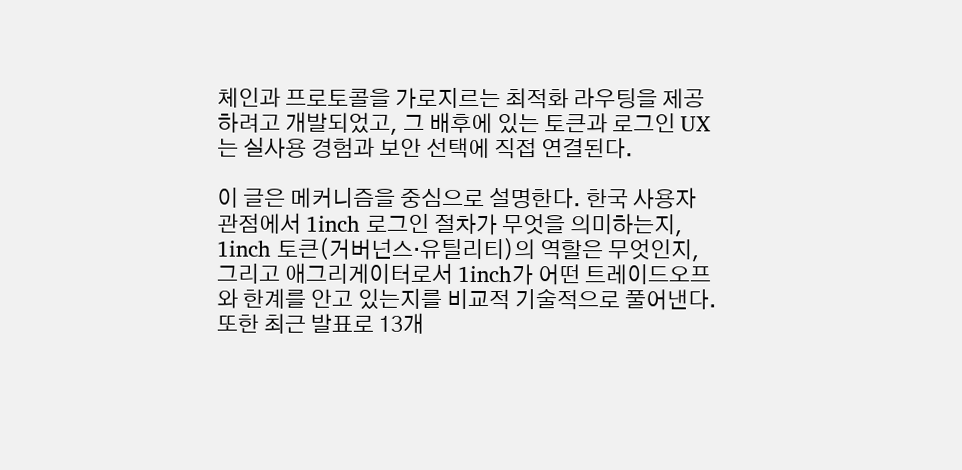체인과 프로토콜을 가로지르는 최적화 라우팅을 제공하려고 개발되었고, 그 배후에 있는 토큰과 로그인 UX는 실사용 경험과 보안 선택에 직접 연결된다.

이 글은 메커니즘을 중심으로 설명한다. 한국 사용자 관점에서 1inch 로그인 절차가 무엇을 의미하는지, 1inch 토큰(거버넌스·유틸리티)의 역할은 무엇인지, 그리고 애그리게이터로서 1inch가 어떤 트레이드오프와 한계를 안고 있는지를 비교적 기술적으로 풀어낸다. 또한 최근 발표로 13개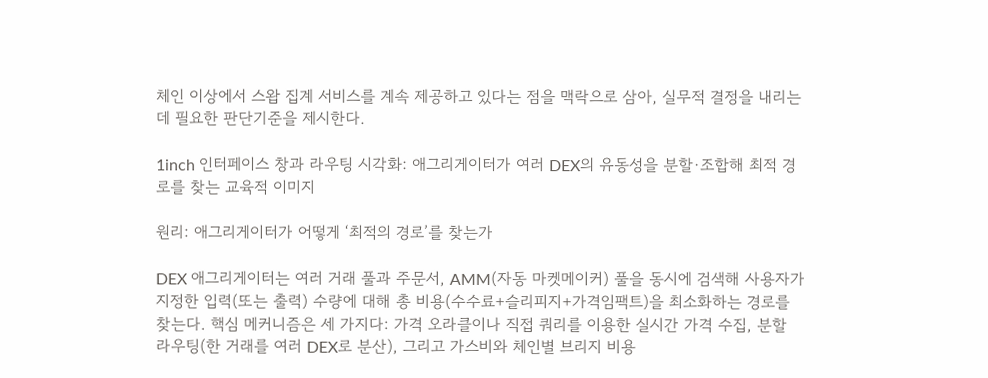체인 이상에서 스왑 집계 서비스를 계속 제공하고 있다는 점을 맥락으로 삼아, 실무적 결정을 내리는 데 필요한 판단기준을 제시한다.

1inch 인터페이스 창과 라우팅 시각화: 애그리게이터가 여러 DEX의 유동성을 분할·조합해 최적 경로를 찾는 교육적 이미지

원리: 애그리게이터가 어떻게 ‘최적의 경로’를 찾는가

DEX 애그리게이터는 여러 거래 풀과 주문서, AMM(자동 마켓메이커) 풀을 동시에 검색해 사용자가 지정한 입력(또는 출력) 수량에 대해 총 비용(수수료+슬리피지+가격임팩트)을 최소화하는 경로를 찾는다. 핵심 메커니즘은 세 가지다: 가격 오라클이나 직접 쿼리를 이용한 실시간 가격 수집, 분할 라우팅(한 거래를 여러 DEX로 분산), 그리고 가스비와 체인별 브리지 비용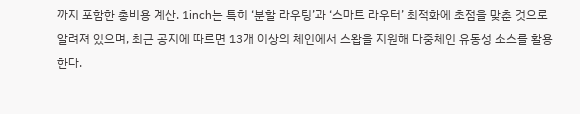까지 포함한 총비용 계산. 1inch는 특히 ‘분할 라우팅’과 ‘스마트 라우터’ 최적화에 초점을 맞춘 것으로 알려져 있으며, 최근 공지에 따르면 13개 이상의 체인에서 스왑을 지원해 다중체인 유동성 소스를 활용한다.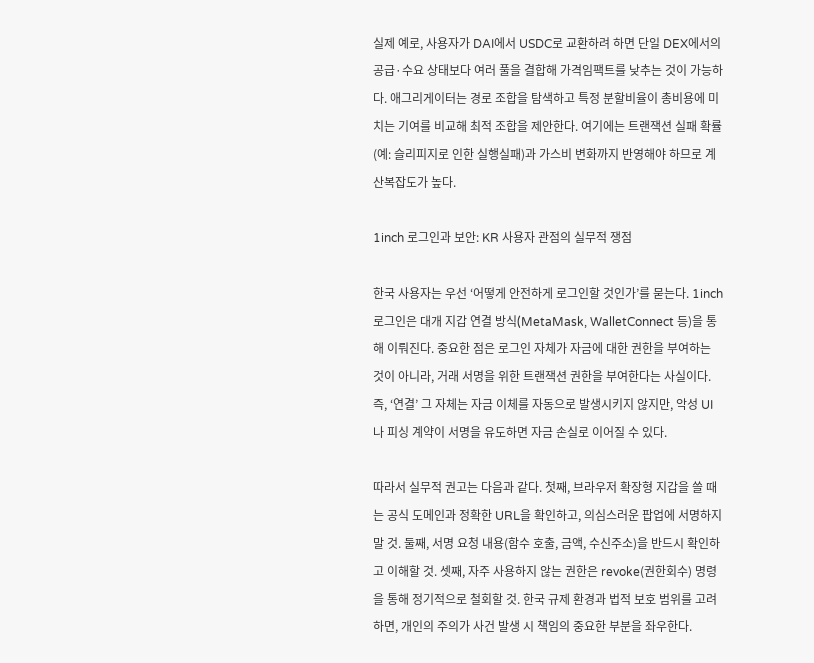실제 예로, 사용자가 DAI에서 USDC로 교환하려 하면 단일 DEX에서의 공급·수요 상태보다 여러 풀을 결합해 가격임팩트를 낮추는 것이 가능하다. 애그리게이터는 경로 조합을 탐색하고 특정 분할비율이 총비용에 미치는 기여를 비교해 최적 조합을 제안한다. 여기에는 트랜잭션 실패 확률(예: 슬리피지로 인한 실행실패)과 가스비 변화까지 반영해야 하므로 계산복잡도가 높다.

1inch 로그인과 보안: KR 사용자 관점의 실무적 쟁점

한국 사용자는 우선 ‘어떻게 안전하게 로그인할 것인가’를 묻는다. 1inch 로그인은 대개 지갑 연결 방식(MetaMask, WalletConnect 등)을 통해 이뤄진다. 중요한 점은 로그인 자체가 자금에 대한 권한을 부여하는 것이 아니라, 거래 서명을 위한 트랜잭션 권한을 부여한다는 사실이다. 즉, ‘연결’ 그 자체는 자금 이체를 자동으로 발생시키지 않지만, 악성 UI나 피싱 계약이 서명을 유도하면 자금 손실로 이어질 수 있다.

따라서 실무적 권고는 다음과 같다. 첫째, 브라우저 확장형 지갑을 쓸 때는 공식 도메인과 정확한 URL을 확인하고, 의심스러운 팝업에 서명하지 말 것. 둘째, 서명 요청 내용(함수 호출, 금액, 수신주소)을 반드시 확인하고 이해할 것. 셋째, 자주 사용하지 않는 권한은 revoke(권한회수) 명령을 통해 정기적으로 철회할 것. 한국 규제 환경과 법적 보호 범위를 고려하면, 개인의 주의가 사건 발생 시 책임의 중요한 부분을 좌우한다.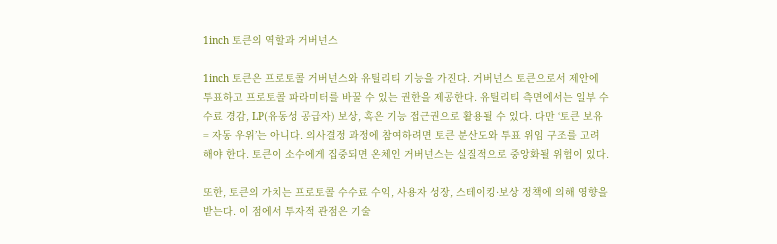1inch 토큰의 역할과 거버넌스

1inch 토큰은 프로토콜 거버넌스와 유틸리티 기능을 가진다. 거버넌스 토큰으로서 제안에 투표하고 프로토콜 파라미터를 바꿀 수 있는 권한을 제공한다. 유틸리티 측면에서는 일부 수수료 경감, LP(유동성 공급자) 보상, 혹은 기능 접근권으로 활용될 수 있다. 다만 ‘토큰 보유 = 자동 우위’는 아니다. 의사결정 과정에 참여하려면 토큰 분산도와 투표 위임 구조를 고려해야 한다. 토큰이 소수에게 집중되면 온체인 거버넌스는 실질적으로 중앙화될 위험이 있다.

또한, 토큰의 가치는 프로토콜 수수료 수익, 사용자 성장, 스테이킹·보상 정책에 의해 영향을 받는다. 이 점에서 투자적 관점은 기술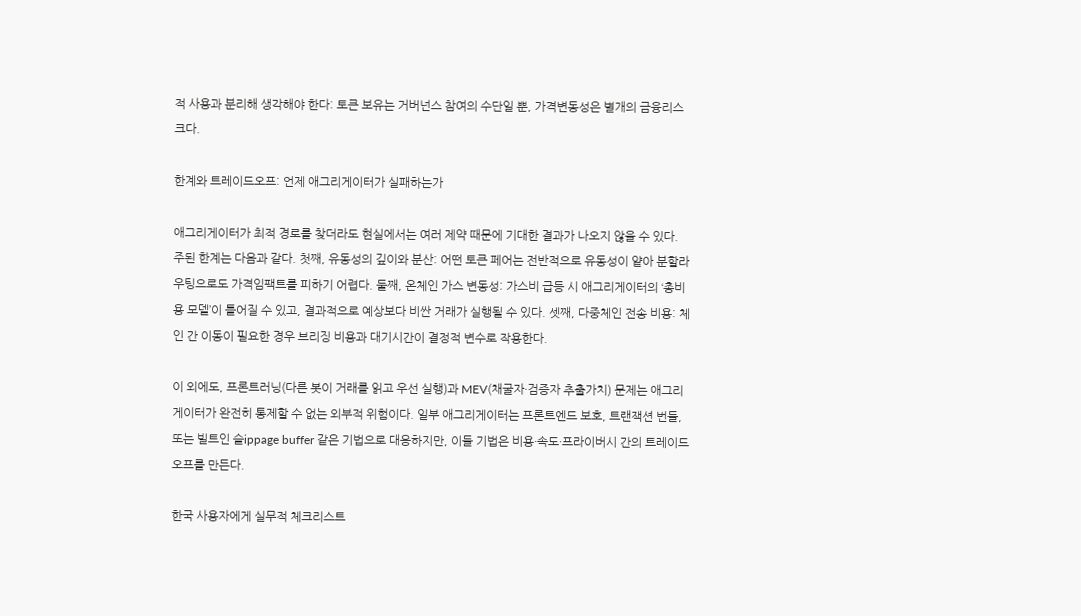적 사용과 분리해 생각해야 한다: 토큰 보유는 거버넌스 참여의 수단일 뿐, 가격변동성은 별개의 금융리스크다.

한계와 트레이드오프: 언제 애그리게이터가 실패하는가

애그리게이터가 최적 경로를 찾더라도 현실에서는 여러 제약 때문에 기대한 결과가 나오지 않을 수 있다. 주된 한계는 다음과 같다. 첫째, 유동성의 깊이와 분산: 어떤 토큰 페어는 전반적으로 유동성이 얕아 분할라우팅으로도 가격임팩트를 피하기 어렵다. 둘째, 온체인 가스 변동성: 가스비 급등 시 애그리게이터의 ‘총비용 모델’이 틀어질 수 있고, 결과적으로 예상보다 비싼 거래가 실행될 수 있다. 셋째, 다중체인 전송 비용: 체인 간 이동이 필요한 경우 브리징 비용과 대기시간이 결정적 변수로 작용한다.

이 외에도, 프론트러닝(다른 봇이 거래를 읽고 우선 실행)과 MEV(채굴자·검증자 추출가치) 문제는 애그리게이터가 완전히 통제할 수 없는 외부적 위험이다. 일부 애그리게이터는 프론트엔드 보호, 트랜잭션 번들, 또는 빌트인 슬ippage buffer 같은 기법으로 대응하지만, 이들 기법은 비용·속도·프라이버시 간의 트레이드오프를 만든다.

한국 사용자에게 실무적 체크리스트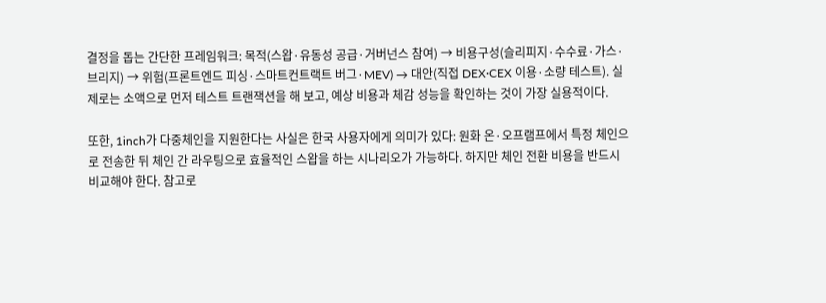결정을 돕는 간단한 프레임워크: 목적(스왑·유동성 공급·거버넌스 참여) → 비용구성(슬리피지·수수료·가스·브리지) → 위험(프론트엔드 피싱·스마트컨트랙트 버그·MEV) → 대안(직접 DEX·CEX 이용·소량 테스트). 실제로는 소액으로 먼저 테스트 트랜잭션을 해 보고, 예상 비용과 체감 성능을 확인하는 것이 가장 실용적이다.

또한, 1inch가 다중체인을 지원한다는 사실은 한국 사용자에게 의미가 있다: 원화 온·오프램프에서 특정 체인으로 전송한 뒤 체인 간 라우팅으로 효율적인 스왑을 하는 시나리오가 가능하다. 하지만 체인 전환 비용을 반드시 비교해야 한다. 참고로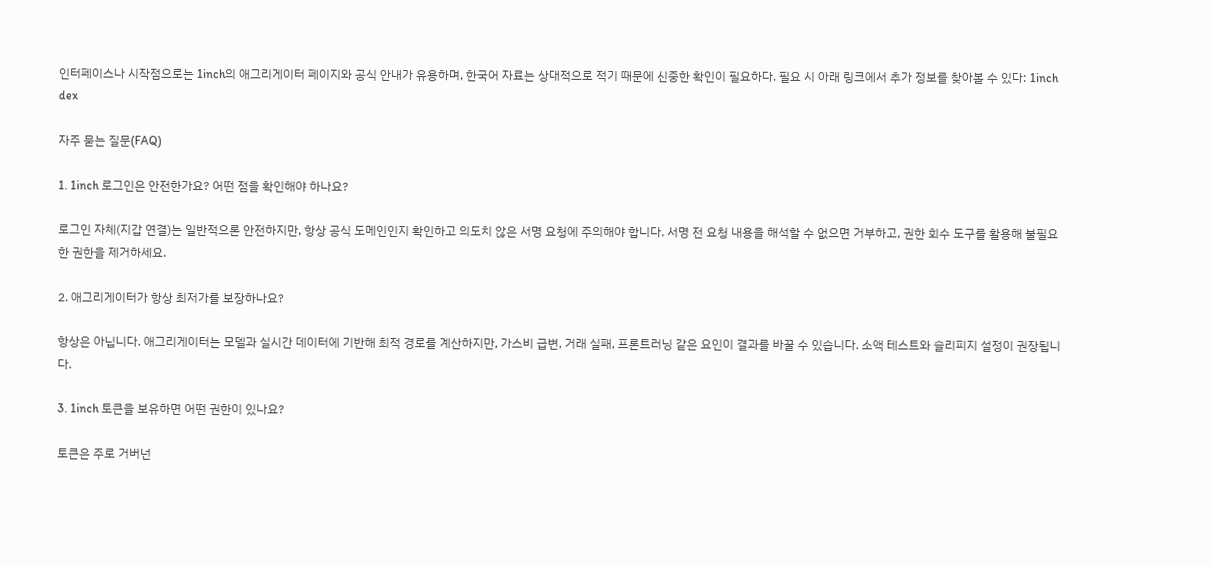인터페이스나 시작점으로는 1inch의 애그리게이터 페이지와 공식 안내가 유용하며, 한국어 자료는 상대적으로 적기 때문에 신중한 확인이 필요하다. 필요 시 아래 링크에서 추가 정보를 찾아볼 수 있다: 1inch dex

자주 묻는 질문(FAQ)

1. 1inch 로그인은 안전한가요? 어떤 점을 확인해야 하나요?

로그인 자체(지갑 연결)는 일반적으론 안전하지만, 항상 공식 도메인인지 확인하고 의도치 않은 서명 요청에 주의해야 합니다. 서명 전 요청 내용을 해석할 수 없으면 거부하고, 권한 회수 도구를 활용해 불필요한 권한을 제거하세요.

2. 애그리게이터가 항상 최저가를 보장하나요?

항상은 아닙니다. 애그리게이터는 모델과 실시간 데이터에 기반해 최적 경로를 계산하지만, 가스비 급변, 거래 실패, 프론트러닝 같은 요인이 결과를 바꿀 수 있습니다. 소액 테스트와 슬리피지 설정이 권장됩니다.

3. 1inch 토큰을 보유하면 어떤 권한이 있나요?

토큰은 주로 거버넌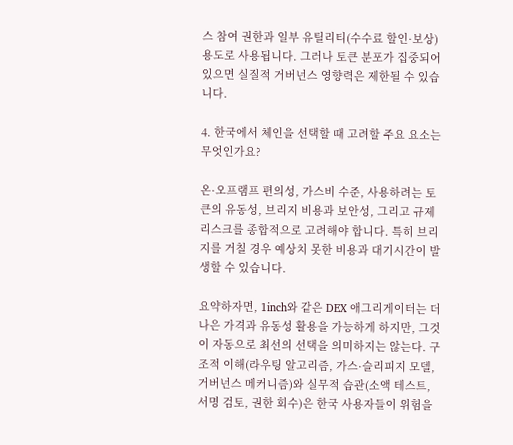스 참여 권한과 일부 유틸리티(수수료 할인·보상) 용도로 사용됩니다. 그러나 토큰 분포가 집중되어 있으면 실질적 거버넌스 영향력은 제한될 수 있습니다.

4. 한국에서 체인을 선택할 때 고려할 주요 요소는 무엇인가요?

온·오프램프 편의성, 가스비 수준, 사용하려는 토큰의 유동성, 브리지 비용과 보안성, 그리고 규제 리스크를 종합적으로 고려해야 합니다. 특히 브리지를 거칠 경우 예상치 못한 비용과 대기시간이 발생할 수 있습니다.

요약하자면, 1inch와 같은 DEX 애그리게이터는 더 나은 가격과 유동성 활용을 가능하게 하지만, 그것이 자동으로 최선의 선택을 의미하지는 않는다. 구조적 이해(라우팅 알고리즘, 가스·슬리피지 모델, 거버넌스 메커니즘)와 실무적 습관(소액 테스트, 서명 검토, 권한 회수)은 한국 사용자들이 위험을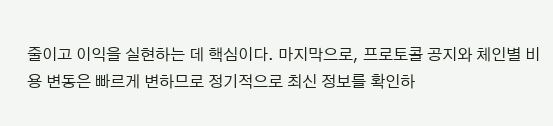줄이고 이익을 실현하는 데 핵심이다. 마지막으로, 프로토콜 공지와 체인별 비용 변동은 빠르게 변하므로 정기적으로 최신 정보를 확인하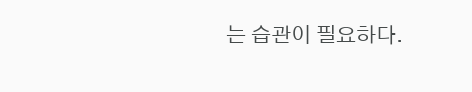는 습관이 필요하다.